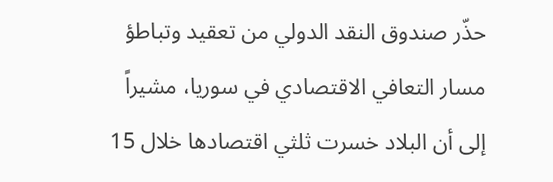حذّر صندوق النقد الدولي من تعقيد وتباطؤ مسار التعافي الاقتصادي في سوريا، مشيراً إلى أن البلاد خسرت ثلثي اقتصادها خلال 15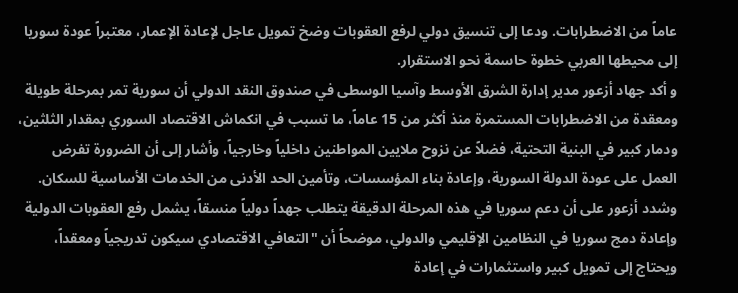عاماً من الاضطرابات. ودعا إلى تنسيق دولي لرفع العقوبات وضخ تمويل عاجل لإعادة الإعمار، معتبراً عودة سوريا إلى محيطها العربي خطوة حاسمة نحو الاستقرار.
و أكد جهاد أزعور مدير إدارة الشرق الأوسط وآسيا الوسطى في صندوق النقد الدولي أن سورية تمر بمرحلة طويلة ومعقدة من الاضطرابات المستمرة منذ أكثر من 15 عاماً، ما تسبب في انكماش الاقتصاد السوري بمقدار الثلثين، ودمار كبير في البنية التحتية، فضلاً عن نزوح ملايين المواطنين داخلياً وخارجياً، وأشار إلى أن الضرورة تفرض العمل على عودة الدولة السورية، وإعادة بناء المؤسسات، وتأمين الحد الأدنى من الخدمات الأساسية للسكان.
وشدد أزعور على أن دعم سوريا في هذه المرحلة الدقيقة يتطلب جهداً دولياً منسقاً، يشمل رفع العقوبات الدولية وإعادة دمج سوريا في النظامين الإقليمي والدولي، موضحاً أن "التعافي الاقتصادي سيكون تدريجياً ومعقداً، ويحتاج إلى تمويل كبير واستثمارات في إعادة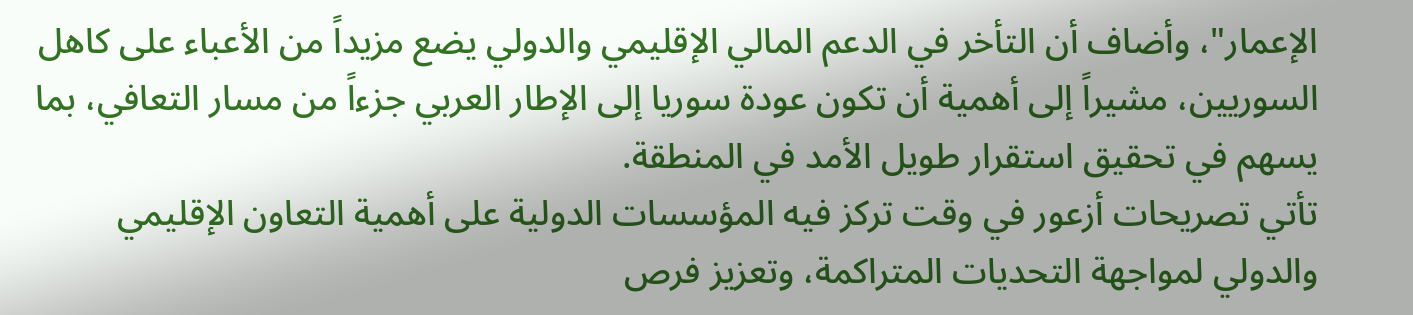الإعمار"، وأضاف أن التأخر في الدعم المالي الإقليمي والدولي يضع مزيداً من الأعباء على كاهل السوريين، مشيراً إلى أهمية أن تكون عودة سوريا إلى الإطار العربي جزءاً من مسار التعافي، بما يسهم في تحقيق استقرار طويل الأمد في المنطقة.
تأتي تصريحات أزعور في وقت تركز فيه المؤسسات الدولية على أهمية التعاون الإقليمي والدولي لمواجهة التحديات المتراكمة، وتعزيز فرص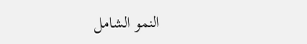النمو الشامل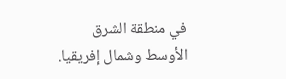في منطقة الشرق الأوسط وشمال إفريقيا.